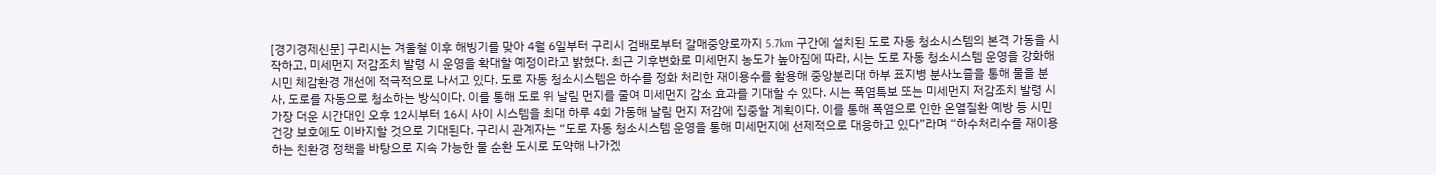[경기경제신문] 구리시는 겨울철 이후 해빙기를 맞아 4월 6일부터 구리시 검배로부터 갈매중앙로까지 5.7km 구간에 설치된 도로 자동 청소시스템의 본격 가동을 시작하고, 미세먼지 저감조치 발령 시 운영을 확대할 예정이라고 밝혔다. 최근 기후변화로 미세먼지 농도가 높아짐에 따라, 시는 도로 자동 청소시스템 운영을 강화해 시민 체감환경 개선에 적극적으로 나서고 있다. 도로 자동 청소시스템은 하수를 정화 처리한 재이용수를 활용해 중앙분리대 하부 표지병 분사노즐을 통해 물을 분사, 도로를 자동으로 청소하는 방식이다. 이를 통해 도로 위 날림 먼지를 줄여 미세먼지 감소 효과를 기대할 수 있다. 시는 폭염특보 또는 미세먼지 저감조치 발령 시 가장 더운 시간대인 오후 12시부터 16시 사이 시스템을 최대 하루 4회 가동해 날림 먼지 저감에 집중할 계획이다. 이를 통해 폭염으로 인한 온열질환 예방 등 시민 건강 보호에도 이바지할 것으로 기대된다. 구리시 관계자는 “도로 자동 청소시스템 운영을 통해 미세먼지에 선제적으로 대응하고 있다”라며 “하수처리수를 재이용하는 친환경 정책을 바탕으로 지속 가능한 물 순환 도시로 도약해 나가겠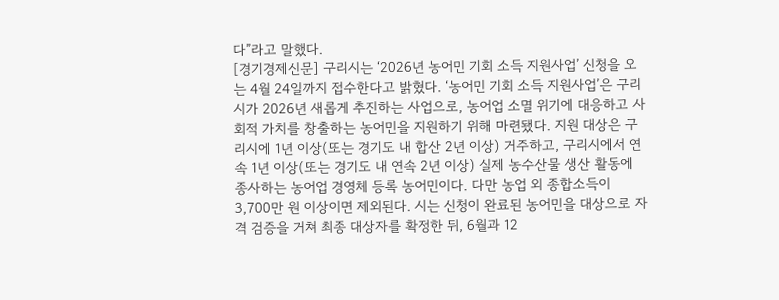다”라고 말했다.
[경기경제신문] 구리시는 ‘2026년 농어민 기회 소득 지원사업’ 신청을 오는 4월 24일까지 접수한다고 밝혔다. ‘농어민 기회 소득 지원사업’은 구리시가 2026년 새롭게 추진하는 사업으로, 농어업 소멸 위기에 대응하고 사회적 가치를 창출하는 농어민을 지원하기 위해 마련됐다. 지원 대상은 구리시에 1년 이상(또는 경기도 내 합산 2년 이상) 거주하고, 구리시에서 연속 1년 이상(또는 경기도 내 연속 2년 이상) 실제 농수산물 생산 활동에 종사하는 농어업 경영체 등록 농어민이다. 다만 농업 외 종합소득이 3,700만 원 이상이면 제외된다. 시는 신청이 완료된 농어민을 대상으로 자격 검증을 거쳐 최종 대상자를 확정한 뒤, 6월과 12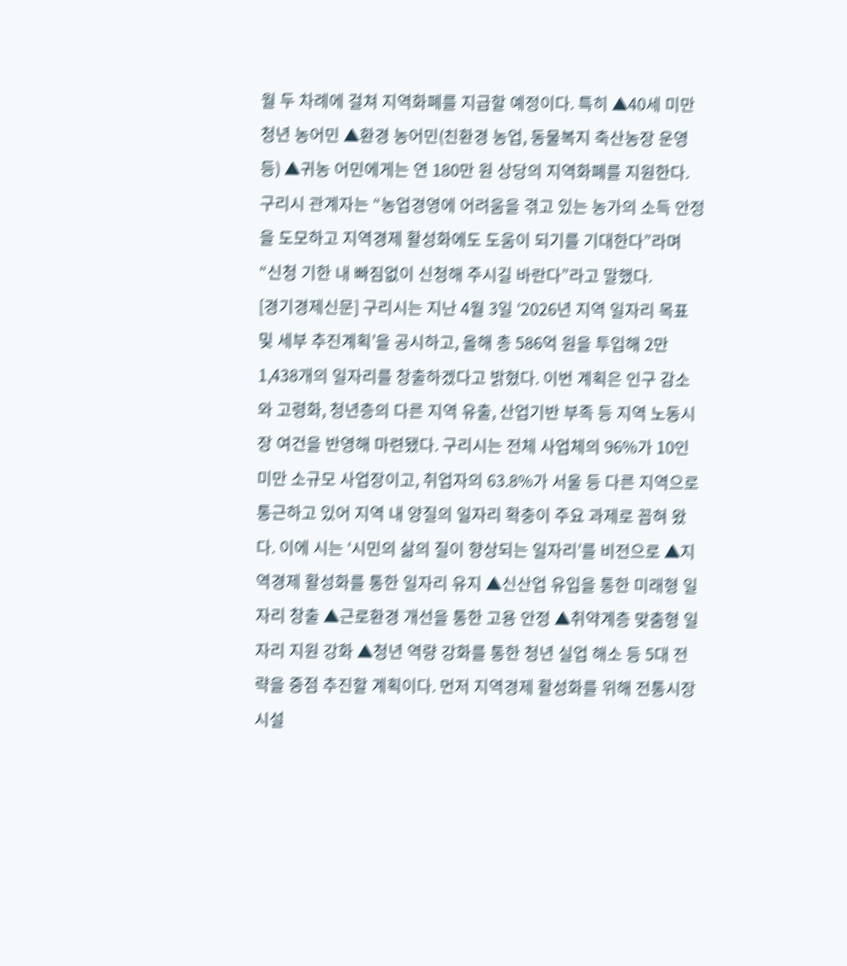월 두 차례에 걸쳐 지역화폐를 지급할 예정이다. 특히 ▲40세 미만 청년 농어민 ▲환경 농어민(친환경 농업, 동물복지 축산농장 운영 등) ▲귀농 어민에게는 연 180만 원 상당의 지역화폐를 지원한다. 구리시 관계자는 “농업경영에 어려움을 겪고 있는 농가의 소득 안정을 도모하고 지역경제 활성화에도 도움이 되기를 기대한다”라며 “신청 기한 내 빠짐없이 신청해 주시길 바란다”라고 말했다.
[경기경제신문] 구리시는 지난 4월 3일 ‘2026년 지역 일자리 목표 및 세부 추진계획’을 공시하고, 올해 총 586억 원을 투입해 2만 1,438개의 일자리를 창출하겠다고 밝혔다. 이번 계획은 인구 감소와 고령화, 청년층의 다른 지역 유출, 산업기반 부족 등 지역 노동시장 여건을 반영해 마련됐다. 구리시는 전체 사업체의 96%가 10인 미만 소규모 사업장이고, 취업자의 63.8%가 서울 등 다른 지역으로 통근하고 있어 지역 내 양질의 일자리 확충이 주요 과제로 꼽혀 왔다. 이에 시는 ‘시민의 삶의 질이 향상되는 일자리’를 비전으로 ▲지역경제 활성화를 통한 일자리 유지 ▲신산업 유입을 통한 미래형 일자리 창출 ▲근로환경 개선을 통한 고용 안정 ▲취약계층 맞춤형 일자리 지원 강화 ▲청년 역량 강화를 통한 청년 실업 해소 등 5대 전략을 중점 추진할 계획이다. 먼저 지역경제 활성화를 위해 전통시장 시설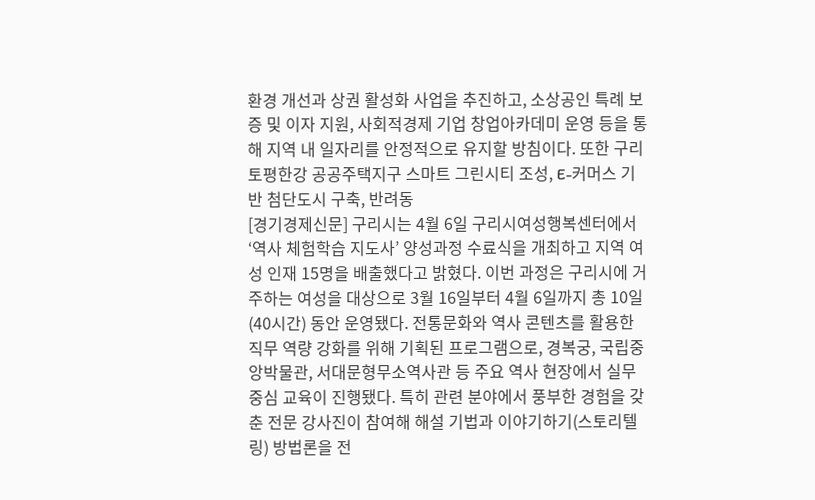환경 개선과 상권 활성화 사업을 추진하고, 소상공인 특례 보증 및 이자 지원, 사회적경제 기업 창업아카데미 운영 등을 통해 지역 내 일자리를 안정적으로 유지할 방침이다. 또한 구리토평한강 공공주택지구 스마트 그린시티 조성, E-커머스 기반 첨단도시 구축, 반려동
[경기경제신문] 구리시는 4월 6일 구리시여성행복센터에서 ‘역사 체험학습 지도사’ 양성과정 수료식을 개최하고 지역 여성 인재 15명을 배출했다고 밝혔다. 이번 과정은 구리시에 거주하는 여성을 대상으로 3월 16일부터 4월 6일까지 총 10일(40시간) 동안 운영됐다. 전통문화와 역사 콘텐츠를 활용한 직무 역량 강화를 위해 기획된 프로그램으로, 경복궁, 국립중앙박물관, 서대문형무소역사관 등 주요 역사 현장에서 실무 중심 교육이 진행됐다. 특히 관련 분야에서 풍부한 경험을 갖춘 전문 강사진이 참여해 해설 기법과 이야기하기(스토리텔링) 방법론을 전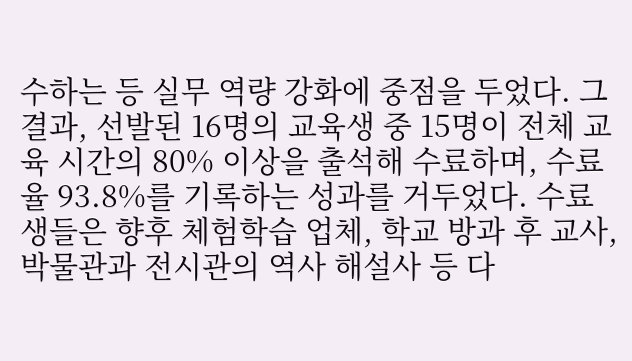수하는 등 실무 역량 강화에 중점을 두었다. 그 결과, 선발된 16명의 교육생 중 15명이 전체 교육 시간의 80% 이상을 출석해 수료하며, 수료율 93.8%를 기록하는 성과를 거두었다. 수료생들은 향후 체험학습 업체, 학교 방과 후 교사, 박물관과 전시관의 역사 해설사 등 다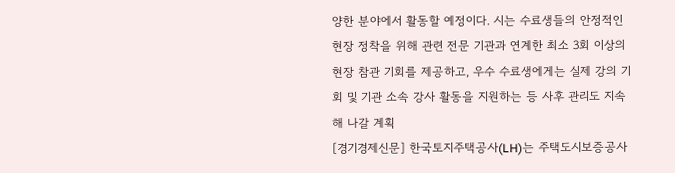양한 분야에서 활동할 예정이다. 시는 수료생들의 안정적인 현장 정착을 위해 관련 전문 기관과 연계한 최소 3회 이상의 현장 참관 기회를 제공하고, 우수 수료생에게는 실제 강의 기회 및 기관 소속 강사 활동을 지원하는 등 사후 관리도 지속해 나갈 계획
[경기경제신문] 한국토지주택공사(LH)는 주택도시보증공사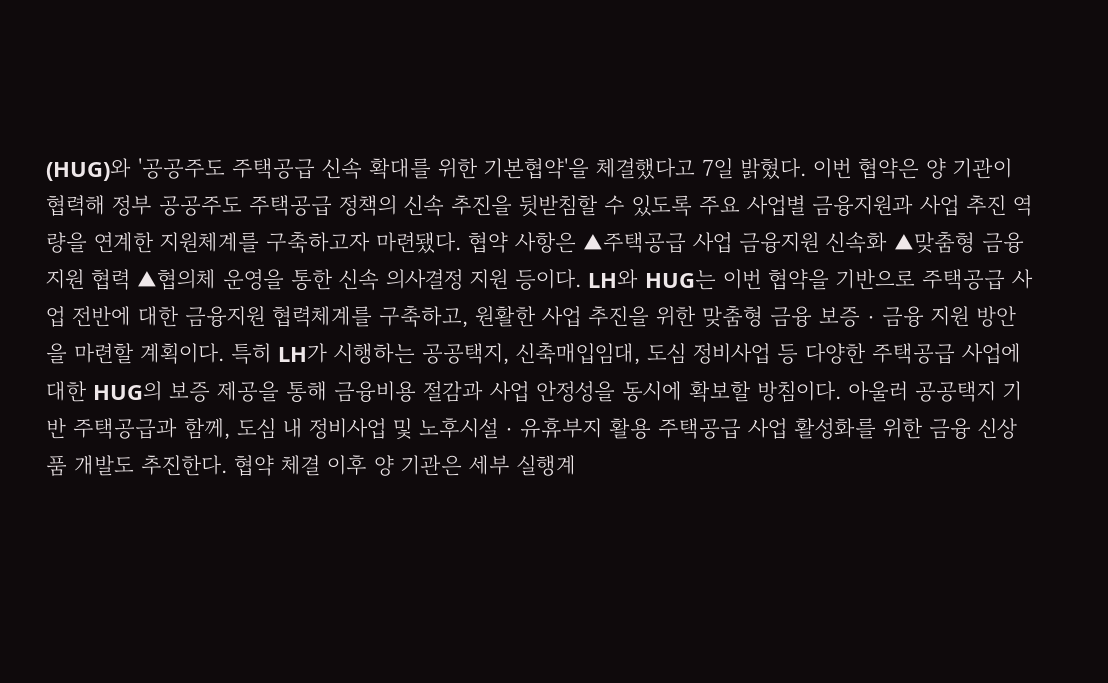(HUG)와 '공공주도 주택공급 신속 확대를 위한 기본협약'을 체결했다고 7일 밝혔다. 이번 협약은 양 기관이 협력해 정부 공공주도 주택공급 정책의 신속 추진을 뒷받침할 수 있도록 주요 사업별 금융지원과 사업 추진 역량을 연계한 지원체계를 구축하고자 마련됐다. 협약 사항은 ▲주택공급 사업 금융지원 신속화 ▲맞춤형 금융지원 협력 ▲협의체 운영을 통한 신속 의사결정 지원 등이다. LH와 HUG는 이번 협약을 기반으로 주택공급 사업 전반에 대한 금융지원 협력체계를 구축하고, 원활한 사업 추진을 위한 맞춤형 금융 보증‧금융 지원 방안을 마련할 계획이다. 특히 LH가 시행하는 공공택지, 신축매입임대, 도심 정비사업 등 다양한 주택공급 사업에 대한 HUG의 보증 제공을 통해 금융비용 절감과 사업 안정성을 동시에 확보할 방침이다. 아울러 공공택지 기반 주택공급과 함께, 도심 내 정비사업 및 노후시설‧유휴부지 활용 주택공급 사업 활성화를 위한 금융 신상품 개발도 추진한다. 협약 체결 이후 양 기관은 세부 실행계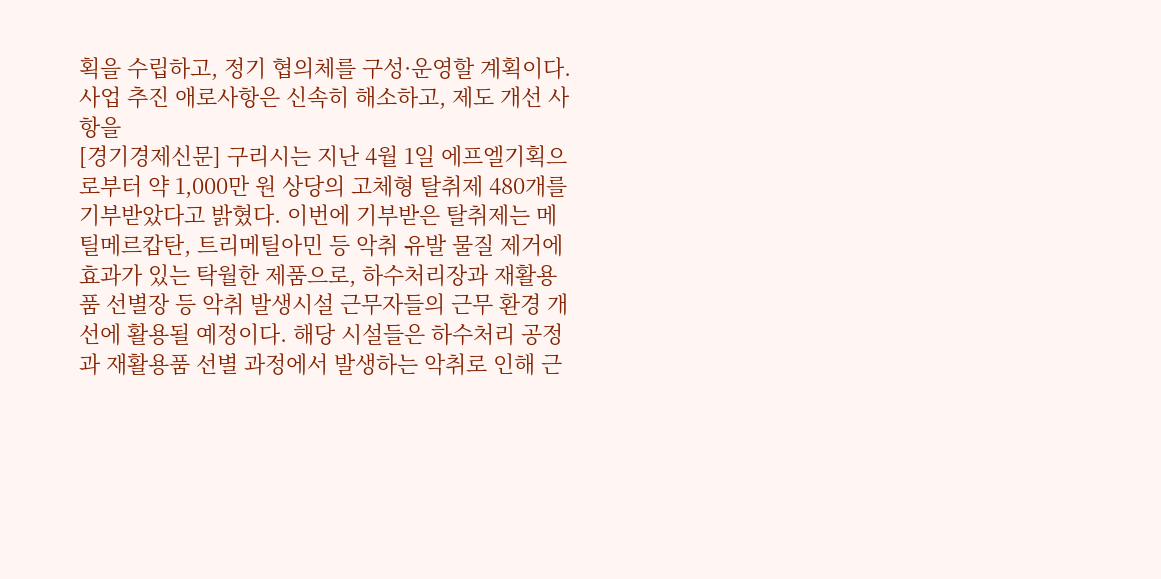획을 수립하고, 정기 협의체를 구성·운영할 계획이다. 사업 추진 애로사항은 신속히 해소하고, 제도 개선 사항을
[경기경제신문] 구리시는 지난 4월 1일 에프엘기획으로부터 약 1,000만 원 상당의 고체형 탈취제 480개를 기부받았다고 밝혔다. 이번에 기부받은 탈취제는 메틸메르캅탄, 트리메틸아민 등 악취 유발 물질 제거에 효과가 있는 탁월한 제품으로, 하수처리장과 재활용품 선별장 등 악취 발생시설 근무자들의 근무 환경 개선에 활용될 예정이다. 해당 시설들은 하수처리 공정과 재활용품 선별 과정에서 발생하는 악취로 인해 근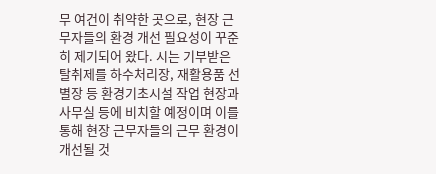무 여건이 취약한 곳으로, 현장 근무자들의 환경 개선 필요성이 꾸준히 제기되어 왔다. 시는 기부받은 탈취제를 하수처리장, 재활용품 선별장 등 환경기초시설 작업 현장과 사무실 등에 비치할 예정이며 이를 통해 현장 근무자들의 근무 환경이 개선될 것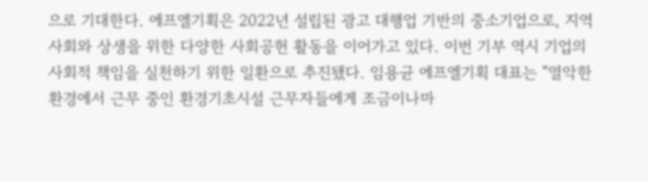으로 기대한다. 에프엘기획은 2022년 설립된 광고 대행업 기반의 중소기업으로, 지역사회와 상생을 위한 다양한 사회공헌 활동을 이어가고 있다. 이번 기부 역시 기업의 사회적 책임을 실천하기 위한 일환으로 추진됐다. 임용균 에프엘기획 대표는 “열악한 환경에서 근무 중인 환경기초시설 근무자들에게 조금이나마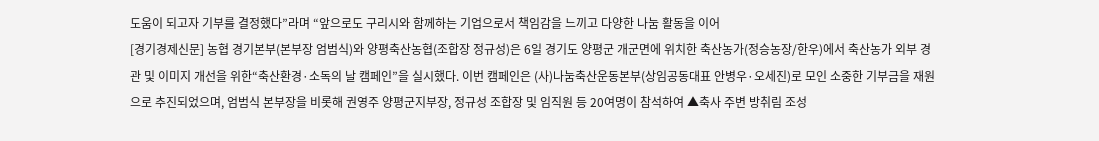도움이 되고자 기부를 결정했다”라며 “앞으로도 구리시와 함께하는 기업으로서 책임감을 느끼고 다양한 나눔 활동을 이어
[경기경제신문] 농협 경기본부(본부장 엄범식)와 양평축산농협(조합장 정규성)은 6일 경기도 양평군 개군면에 위치한 축산농가(정승농장/한우)에서 축산농가 외부 경관 및 이미지 개선을 위한“축산환경·소독의 날 캠페인”을 실시했다. 이번 캠페인은 (사)나눔축산운동본부(상임공동대표 안병우·오세진)로 모인 소중한 기부금을 재원으로 추진되었으며, 엄범식 본부장을 비롯해 권영주 양평군지부장, 정규성 조합장 및 임직원 등 20여명이 참석하여 ▲축사 주변 방취림 조성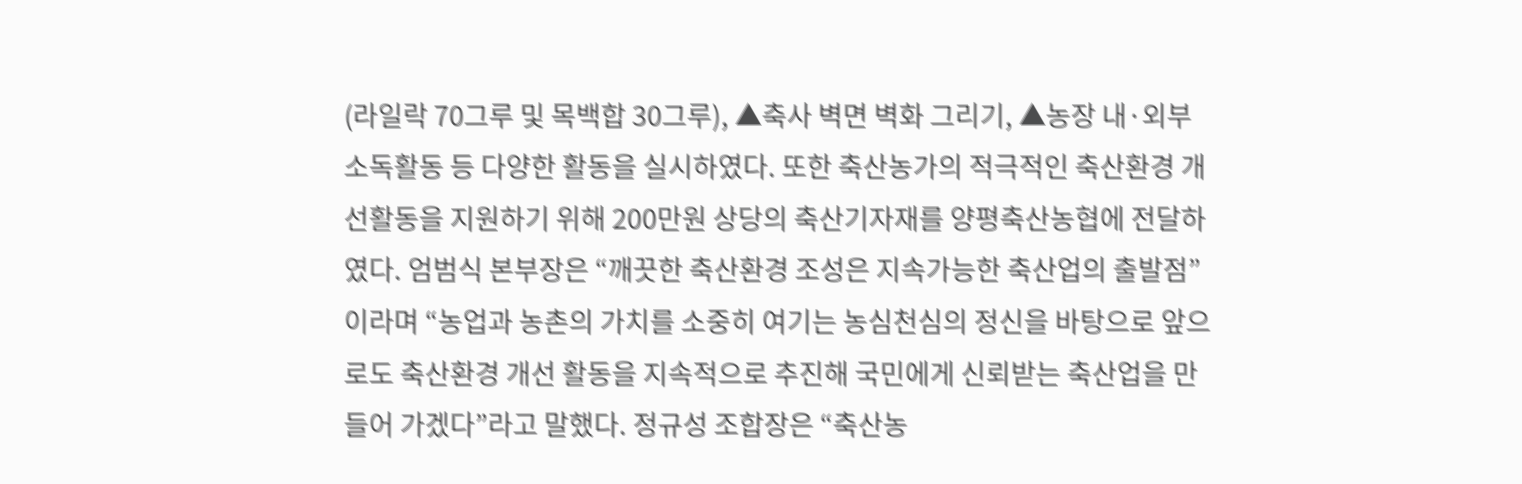(라일락 70그루 및 목백합 30그루), ▲축사 벽면 벽화 그리기, ▲농장 내·외부 소독활동 등 다양한 활동을 실시하였다. 또한 축산농가의 적극적인 축산환경 개선활동을 지원하기 위해 200만원 상당의 축산기자재를 양평축산농협에 전달하였다. 엄범식 본부장은 “깨끗한 축산환경 조성은 지속가능한 축산업의 출발점”이라며 “농업과 농촌의 가치를 소중히 여기는 농심천심의 정신을 바탕으로 앞으로도 축산환경 개선 활동을 지속적으로 추진해 국민에게 신뢰받는 축산업을 만들어 가겠다”라고 말했다. 정규성 조합장은 “축산농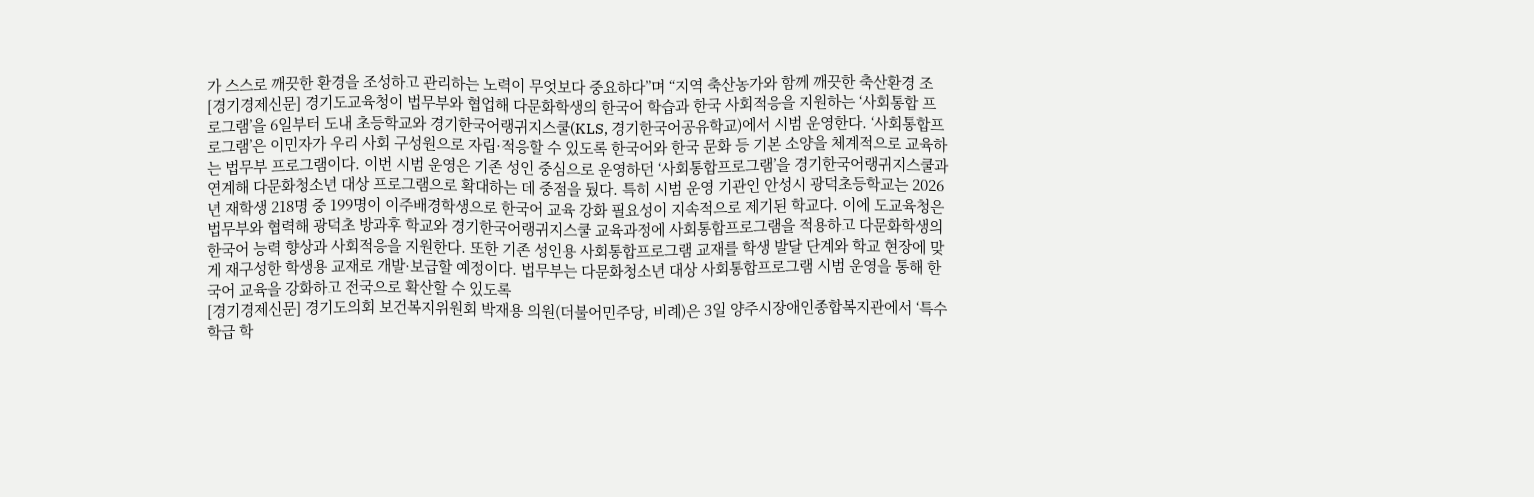가 스스로 깨끗한 환경을 조성하고 관리하는 노력이 무엇보다 중요하다”며 “지역 축산농가와 함께 깨끗한 축산환경 조
[경기경제신문] 경기도교육청이 법무부와 협업해 다문화학생의 한국어 학습과 한국 사회적응을 지원하는 ‘사회통합 프로그램’을 6일부터 도내 초등학교와 경기한국어랭귀지스쿨(KLS, 경기한국어공유학교)에서 시범 운영한다. ‘사회통합프로그램’은 이민자가 우리 사회 구성원으로 자립·적응할 수 있도록 한국어와 한국 문화 등 기본 소양을 체계적으로 교육하는 법무부 프로그램이다. 이번 시범 운영은 기존 성인 중심으로 운영하던 ‘사회통합프로그램’을 경기한국어랭귀지스쿨과 연계해 다문화청소년 대상 프로그램으로 확대하는 데 중점을 뒀다. 특히 시범 운영 기관인 안성시 광덕초등학교는 2026년 재학생 218명 중 199명이 이주배경학생으로 한국어 교육 강화 필요성이 지속적으로 제기된 학교다. 이에 도교육청은 법무부와 협력해 광덕초 방과후 학교와 경기한국어랭귀지스쿨 교육과정에 사회통합프로그램을 적용하고 다문화학생의 한국어 능력 향상과 사회적응을 지원한다. 또한 기존 성인용 사회통합프로그램 교재를 학생 발달 단계와 학교 현장에 맞게 재구성한 학생용 교재로 개발·보급할 예정이다. 법무부는 다문화청소년 대상 사회통합프로그램 시범 운영을 통해 한국어 교육을 강화하고 전국으로 확산할 수 있도록
[경기경제신문] 경기도의회 보건복지위원회 박재용 의원(더불어민주당, 비례)은 3일 양주시장애인종합복지관에서 ‘특수학급 학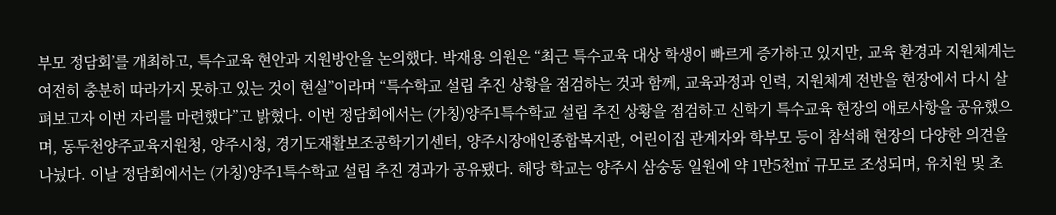부모 정담회’를 개최하고, 특수교육 현안과 지원방안을 논의했다. 박재용 의원은 “최근 특수교육 대상 학생이 빠르게 증가하고 있지만, 교육 환경과 지원체계는 여전히 충분히 따라가지 못하고 있는 것이 현실”이라며 “특수학교 설립 추진 상황을 점검하는 것과 함께, 교육과정과 인력, 지원체계 전반을 현장에서 다시 살펴보고자 이번 자리를 마련했다”고 밝혔다. 이번 정담회에서는 (가칭)양주1특수학교 설립 추진 상황을 점검하고 신학기 특수교육 현장의 애로사항을 공유했으며, 동두천양주교육지원청, 양주시청, 경기도재활보조공학기기센터, 양주시장애인종합복지관, 어린이집 관계자와 학부모 등이 참석해 현장의 다양한 의견을 나눴다. 이날 정담회에서는 (가칭)양주1특수학교 설립 추진 경과가 공유됐다. 해당 학교는 양주시 삼숭동 일원에 약 1만5천㎡ 규모로 조성되며, 유치원 및 초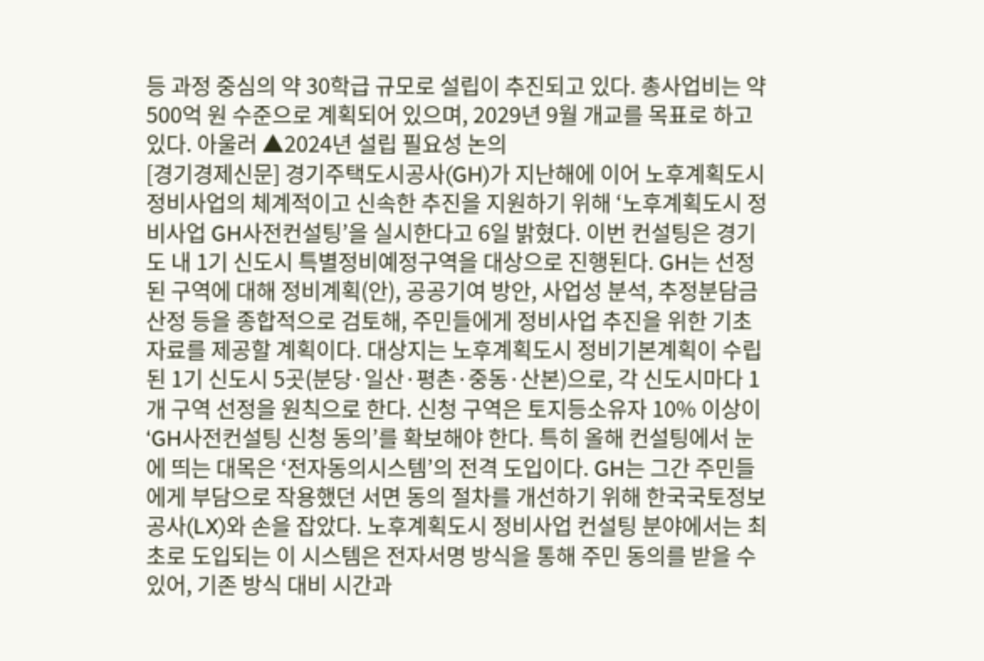등 과정 중심의 약 30학급 규모로 설립이 추진되고 있다. 총사업비는 약 500억 원 수준으로 계획되어 있으며, 2029년 9월 개교를 목표로 하고 있다. 아울러 ▲2024년 설립 필요성 논의
[경기경제신문] 경기주택도시공사(GH)가 지난해에 이어 노후계획도시 정비사업의 체계적이고 신속한 추진을 지원하기 위해 ‘노후계획도시 정비사업 GH사전컨설팅’을 실시한다고 6일 밝혔다. 이번 컨설팅은 경기도 내 1기 신도시 특별정비예정구역을 대상으로 진행된다. GH는 선정된 구역에 대해 정비계획(안), 공공기여 방안, 사업성 분석, 추정분담금 산정 등을 종합적으로 검토해, 주민들에게 정비사업 추진을 위한 기초자료를 제공할 계획이다. 대상지는 노후계획도시 정비기본계획이 수립된 1기 신도시 5곳(분당·일산·평촌·중동·산본)으로, 각 신도시마다 1개 구역 선정을 원칙으로 한다. 신청 구역은 토지등소유자 10% 이상이 ‘GH사전컨설팅 신청 동의’를 확보해야 한다. 특히 올해 컨설팅에서 눈에 띄는 대목은 ‘전자동의시스템’의 전격 도입이다. GH는 그간 주민들에게 부담으로 작용했던 서면 동의 절차를 개선하기 위해 한국국토정보공사(LX)와 손을 잡았다. 노후계획도시 정비사업 컨설팅 분야에서는 최초로 도입되는 이 시스템은 전자서명 방식을 통해 주민 동의를 받을 수 있어, 기존 방식 대비 시간과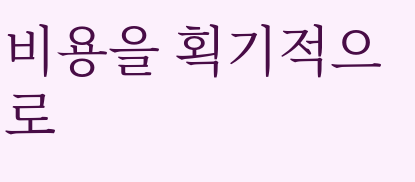비용을 획기적으로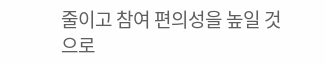줄이고 참여 편의성을 높일 것으로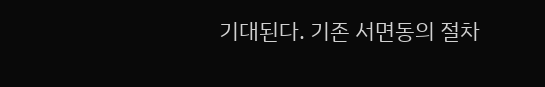기대된다. 기존 서면동의 절차